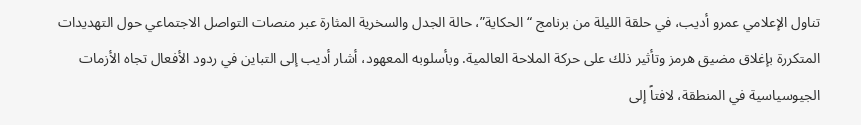تناول الإعلامي عمرو أديب، في حلقة الليلة من برنامج “الحكاية”، حالة الجدل والسخرية المثارة عبر منصات التواصل الاجتماعي حول التهديدات المتكررة بإغلاق مضيق هرمز وتأثير ذلك على حركة الملاحة العالمية. وبأسلوبه المعهود، أشار أديب إلى التباين في ردود الأفعال تجاه الأزمات الجيوسياسية في المنطقة، لافتاً إلى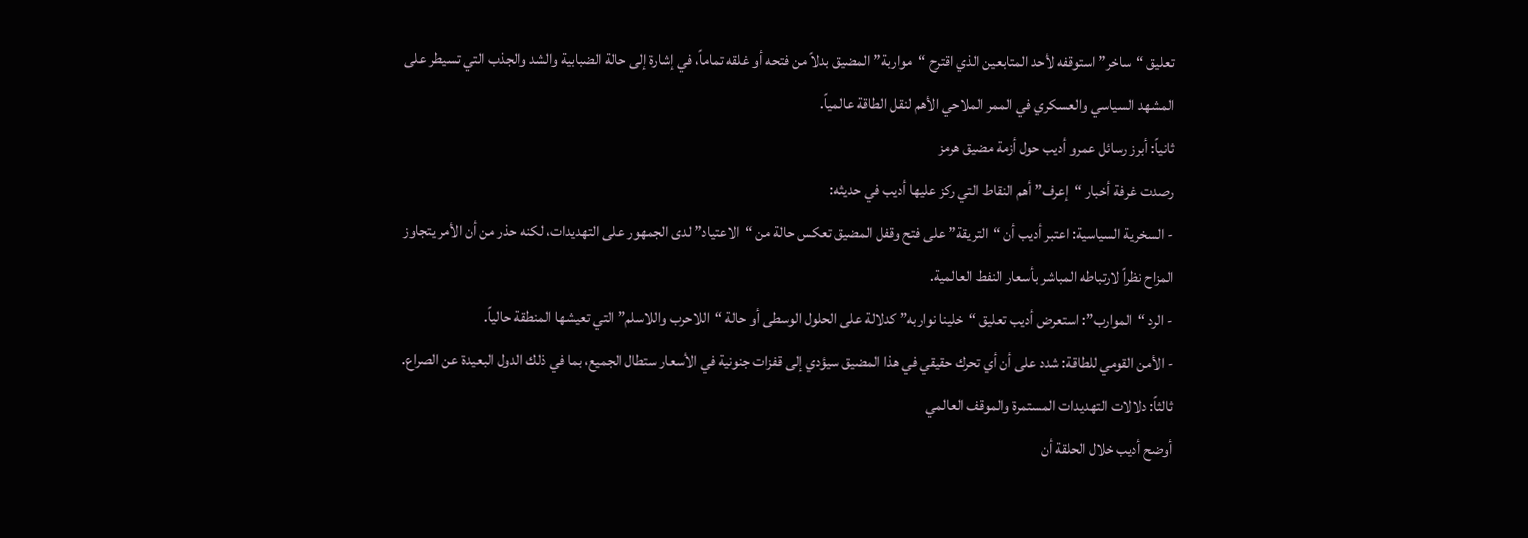تعليق “ساخر” استوقفه لأحد المتابعين الذي اقترح “مواربة” المضيق بدلاً من فتحه أو غلقه تماماً، في إشارة إلى حالة الضبابية والشد والجذب التي تسيطر على المشهد السياسي والعسكري في الممر الملاحي الأهم لنقل الطاقة عالمياً.
ثانياً: أبرز رسائل عمرو أديب حول أزمة مضيق هرمز
رصدت غرفة أخبار “إعرف” أهم النقاط التي ركز عليها أديب في حديثه:
- السخرية السياسية: اعتبر أديب أن “التريقة” على فتح وقفل المضيق تعكس حالة من “الاعتياد” لدى الجمهور على التهديدات، لكنه حذر من أن الأمر يتجاوز المزاح نظراً لارتباطه المباشر بأسعار النفط العالمية.
- الرد “الموارب”: استعرض أديب تعليق “خلينا نواربه” كدلالة على الحلول الوسطى أو حالة “اللاحرب واللاسلم” التي تعيشها المنطقة حالياً.
- الأمن القومي للطاقة: شدد على أن أي تحرك حقيقي في هذا المضيق سيؤدي إلى قفزات جنونية في الأسعار ستطال الجميع، بما في ذلك الدول البعيدة عن الصراع.
ثالثاً: دلالات التهديدات المستمرة والموقف العالمي
أوضح أديب خلال الحلقة أن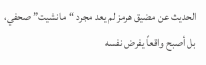الحديث عن مضيق هرمز لم يعد مجرد “مانشيت” صحفي، بل أصبح واقعاً يفرض نفسه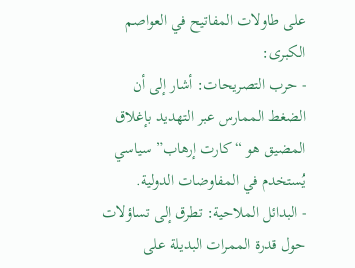على طاولات المفاتيح في العواصم الكبرى:
- حرب التصريحات: أشار إلى أن الضغط الممارس عبر التهديد بإغلاق المضيق هو “كارت إرهاب” سياسي يُستخدم في المفاوضات الدولية.
- البدائل الملاحية: تطرق إلى تساؤلات حول قدرة الممرات البديلة على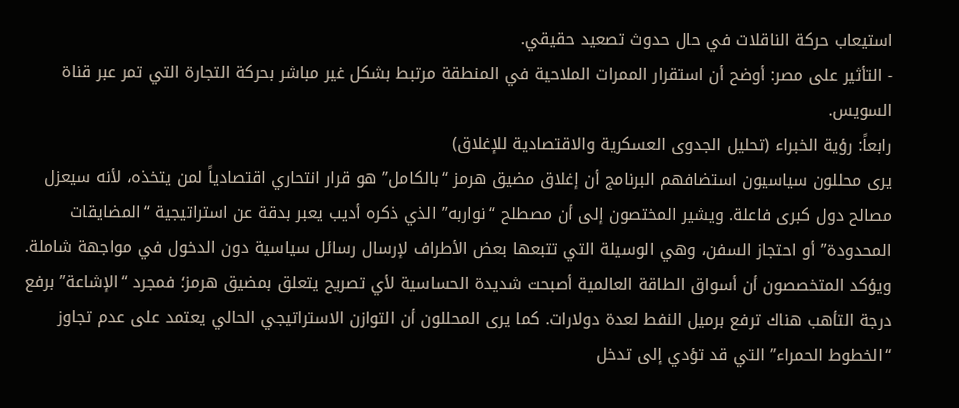استيعاب حركة الناقلات في حال حدوث تصعيد حقيقي.
- التأثير على مصر: أوضح أن استقرار الممرات الملاحية في المنطقة مرتبط بشكل غير مباشر بحركة التجارة التي تمر عبر قناة السويس.
رابعاً: رؤية الخبراء (تحليل الجدوى العسكرية والاقتصادية للإغلاق)
يرى محللون سياسيون استضافهم البرنامج أن إغلاق مضيق هرمز “بالكامل” هو قرار انتحاري اقتصادياً لمن يتخذه، لأنه سيعزل مصالح دول كبرى فاعلة. ويشير المختصون إلى أن مصطلح “نواربه” الذي ذكره أديب يعبر بدقة عن استراتيجية “المضايقات المحدودة” أو احتجاز السفن، وهي الوسيلة التي تتبعها بعض الأطراف لإرسال رسائل سياسية دون الدخول في مواجهة شاملة.
ويؤكد المتخصصون أن أسواق الطاقة العالمية أصبحت شديدة الحساسية لأي تصريح يتعلق بمضيق هرمز؛ فمجرد “الإشاعة” برفع درجة التأهب هناك ترفع برميل النفط لعدة دولارات. كما يرى المحللون أن التوازن الاستراتيجي الحالي يعتمد على عدم تجاوز “الخطوط الحمراء” التي قد تؤدي إلى تدخل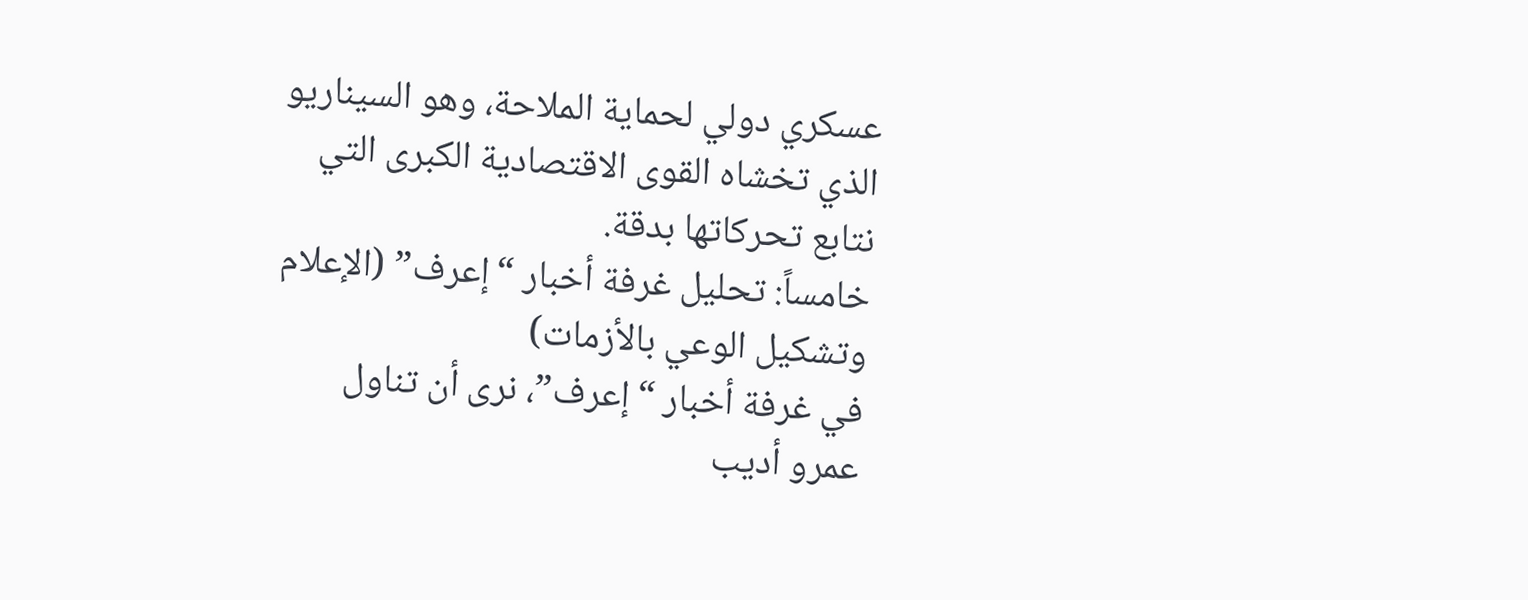عسكري دولي لحماية الملاحة، وهو السيناريو الذي تخشاه القوى الاقتصادية الكبرى التي نتابع تحركاتها بدقة.
خامساً: تحليل غرفة أخبار “إعرف” (الإعلام وتشكيل الوعي بالأزمات)
في غرفة أخبار “إعرف”، نرى أن تناول عمرو أديب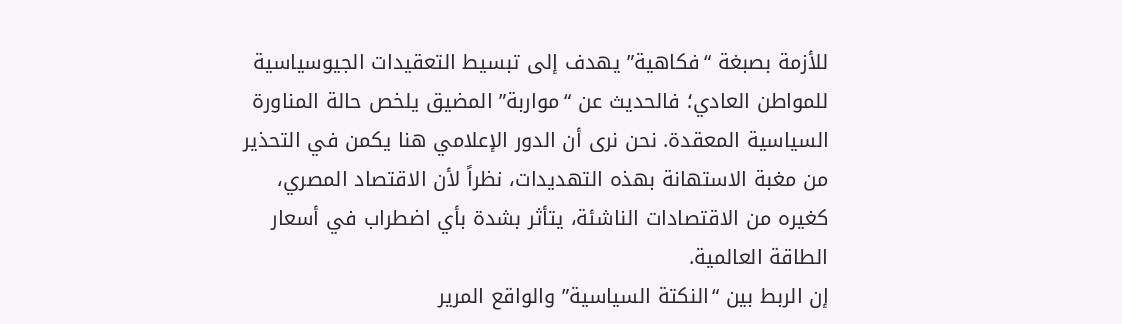للأزمة بصبغة “فكاهية” يهدف إلى تبسيط التعقيدات الجيوسياسية للمواطن العادي؛ فالحديث عن “مواربة” المضيق يلخص حالة المناورة السياسية المعقدة. نحن نرى أن الدور الإعلامي هنا يكمن في التحذير من مغبة الاستهانة بهذه التهديدات، نظراً لأن الاقتصاد المصري، كغيره من الاقتصادات الناشئة، يتأثر بشدة بأي اضطراب في أسعار الطاقة العالمية.
إن الربط بين “النكتة السياسية” والواقع المرير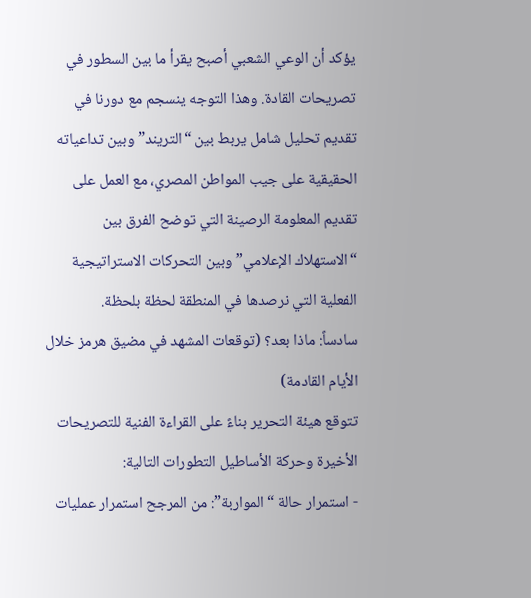يؤكد أن الوعي الشعبي أصبح يقرأ ما بين السطور في تصريحات القادة. وهذا التوجه ينسجم مع دورنا في تقديم تحليل شامل يربط بين “التريند” وبين تداعياته الحقيقية على جيب المواطن المصري، مع العمل على تقديم المعلومة الرصينة التي توضح الفرق بين “الاستهلاك الإعلامي” وبين التحركات الاستراتيجية الفعلية التي نرصدها في المنطقة لحظة بلحظة.
سادساً: ماذا بعد؟ (توقعات المشهد في مضيق هرمز خلال الأيام القادمة)
تتوقع هيئة التحرير بناءً على القراءة الفنية للتصريحات الأخيرة وحركة الأساطيل التطورات التالية:
- استمرار حالة “المواربة”: من المرجح استمرار عمليات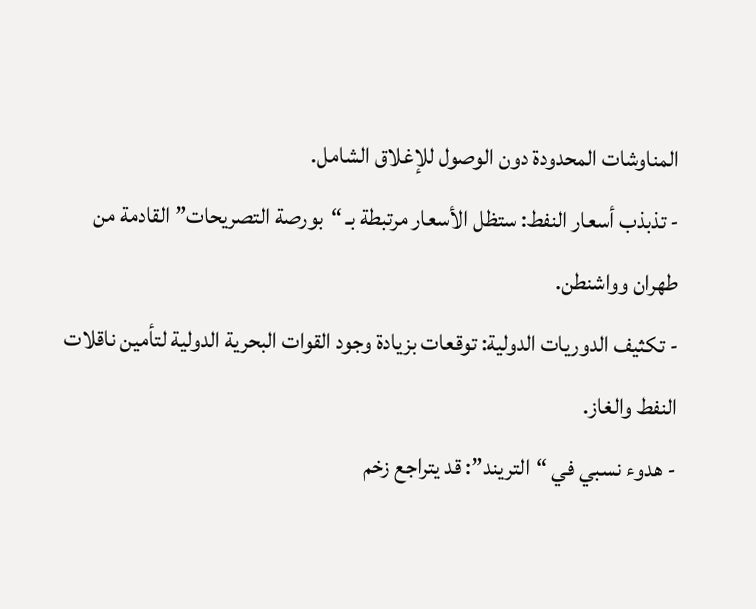المناوشات المحدودة دون الوصول للإغلاق الشامل.
- تذبذب أسعار النفط: ستظل الأسعار مرتبطة بـ “بورصة التصريحات” القادمة من طهران وواشنطن.
- تكثيف الدوريات الدولية: توقعات بزيادة وجود القوات البحرية الدولية لتأمين ناقلات النفط والغاز.
- هدوء نسبي في “التريند”: قد يتراجع زخم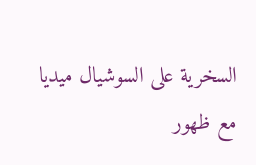السخرية على السوشيال ميديا مع ظهور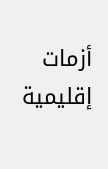أزمات إقليمية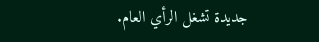جديدة تشغل الرأي العام.